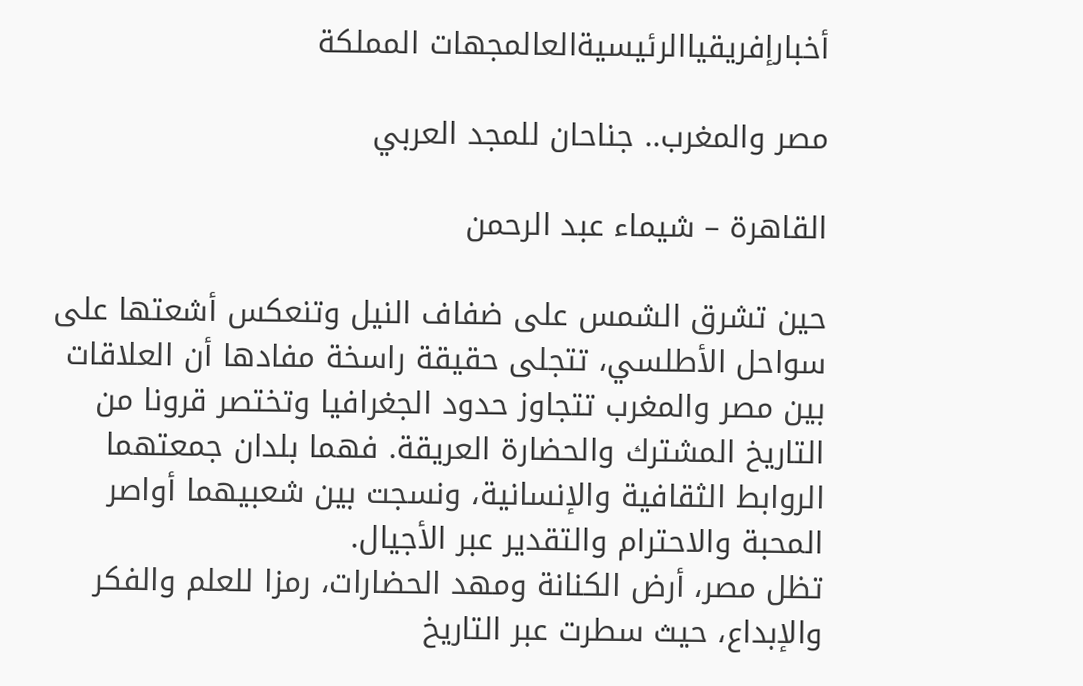أخبارإفريقياالرئيسيةالعالمجهات المملكة

مصر والمغرب.. جناحان للمجد العربي

القاهرة – شيماء عبد الرحمن

حين تشرق الشمس على ضفاف النيل وتنعكس أشعتها على سواحل الأطلسي، تتجلى حقيقة راسخة مفادها أن العلاقات بين مصر والمغرب تتجاوز حدود الجغرافيا وتختصر قرونا من التاريخ المشترك والحضارة العريقة. فهما بلدان جمعتهما الروابط الثقافية والإنسانية، ونسجت بين شعبيهما أواصر المحبة والاحترام والتقدير عبر الأجيال.
تظل مصر، أرض الكنانة ومهد الحضارات، رمزا للعلم والفكر والإبداع، حيث سطرت عبر التاريخ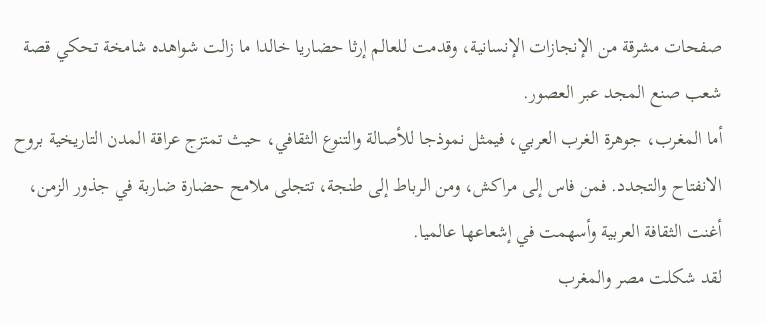صفحات مشرقة من الإنجازات الإنسانية، وقدمت للعالم إرثا حضاريا خالدا ما زالت شواهده شامخة تحكي قصة شعب صنع المجد عبر العصور.
أما المغرب، جوهرة الغرب العربي، فيمثل نموذجا للأصالة والتنوع الثقافي، حيث تمتزج عراقة المدن التاريخية بروح الانفتاح والتجدد. فمن فاس إلى مراكش، ومن الرباط إلى طنجة، تتجلى ملامح حضارة ضاربة في جذور الزمن، أغنت الثقافة العربية وأسهمت في إشعاعها عالميا.
لقد شكلت مصر والمغرب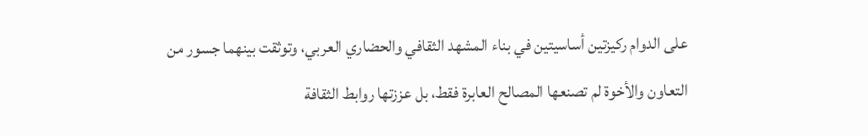على الدوام ركيزتين أساسيتين في بناء المشهد الثقافي والحضاري العربي، وتوثقت بينهما جسور من التعاون والأخوة لم تصنعها المصالح العابرة فقط، بل عززتها روابط الثقافة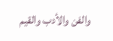والفن والأدب والقيم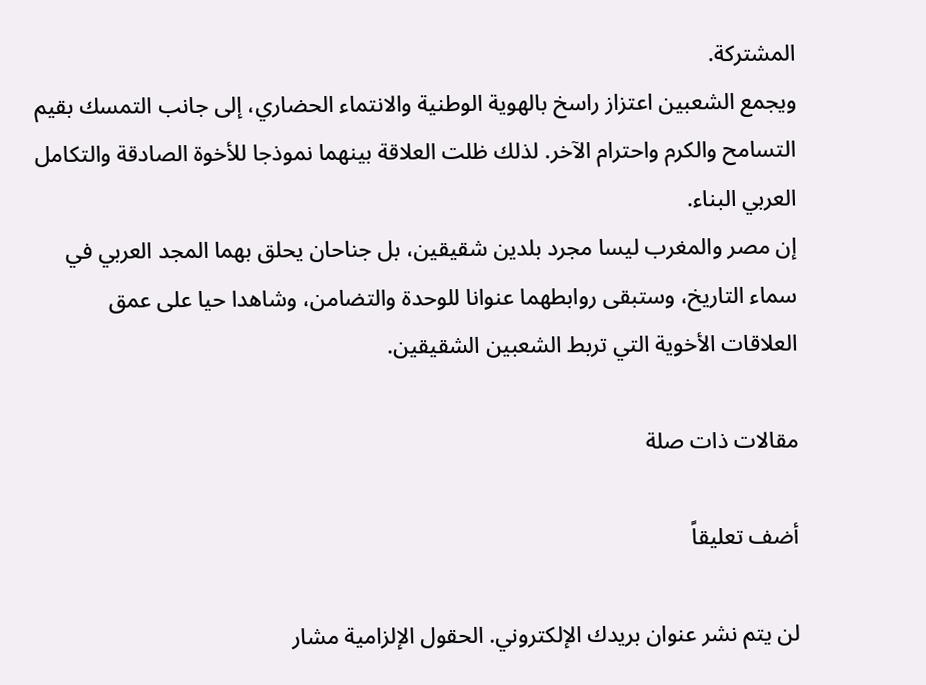المشتركة.
ويجمع الشعبين اعتزاز راسخ بالهوية الوطنية والانتماء الحضاري، إلى جانب التمسك بقيم التسامح والكرم واحترام الآخر. لذلك ظلت العلاقة بينهما نموذجا للأخوة الصادقة والتكامل العربي البناء.
إن مصر والمغرب ليسا مجرد بلدين شقيقين، بل جناحان يحلق بهما المجد العربي في سماء التاريخ، وستبقى روابطهما عنوانا للوحدة والتضامن، وشاهدا حيا على عمق العلاقات الأخوية التي تربط الشعبين الشقيقين.

مقالات ذات صلة

أضف تعليقاً

لن يتم نشر عنوان بريدك الإلكتروني. الحقول الإلزامية مشار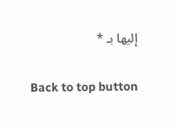إليها بـ *

Back to top button